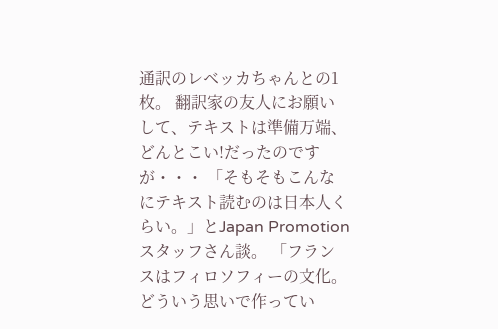通訳のレベッカちゃんとの1枚。 翻訳家の友人にお願いして、テキストは準備万端、どんとこい!だったのですが・・・ 「そもそもこんなにテキスト読むのは日本人くらい。」とJapan Promotionスタッフさん談。 「フランスはフィロソフィーの文化。どういう思いで作ってい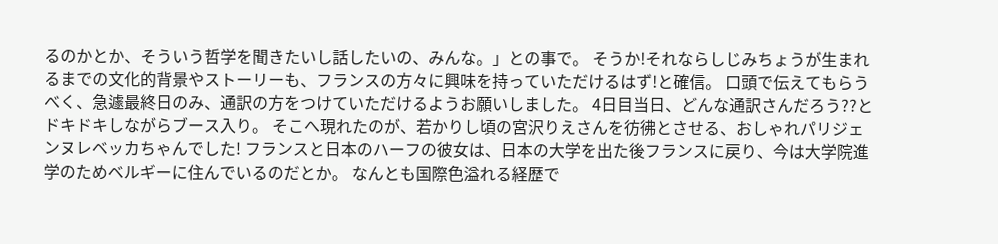るのかとか、そういう哲学を聞きたいし話したいの、みんな。」との事で。 そうか!それならしじみちょうが生まれるまでの文化的背景やストーリーも、フランスの方々に興味を持っていただけるはず!と確信。 口頭で伝えてもらうべく、急遽最終日のみ、通訳の方をつけていただけるようお願いしました。 4日目当日、どんな通訳さんだろう??とドキドキしながらブース入り。 そこへ現れたのが、若かりし頃の宮沢りえさんを彷彿とさせる、おしゃれパリジェンヌレベッカちゃんでした! フランスと日本のハーフの彼女は、日本の大学を出た後フランスに戻り、今は大学院進学のためベルギーに住んでいるのだとか。 なんとも国際色溢れる経歴で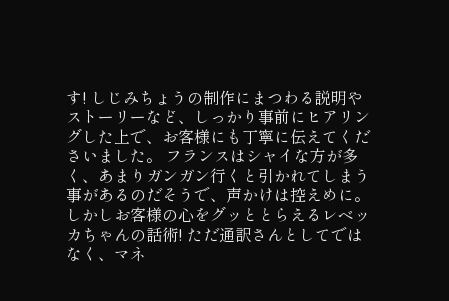す! しじみちょうの制作にまつわる説明やストーリーなど、しっかり事前にヒアリングした上で、お客様にも丁寧に伝えてくださいました。 フランスはシャイな方が多く、あまりガンガン行くと引かれてしまう事があるのだそうで、声かけは控えめに。 しかしお客様の心をグッととらえるレベッカちゃんの話術! ただ通訳さんとしてではなく、マネ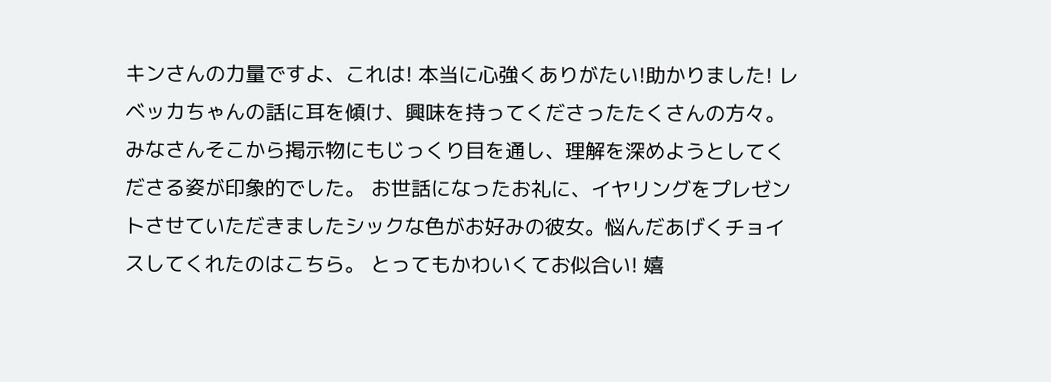キンさんの力量ですよ、これは! 本当に心強くありがたい!助かりました! レベッカちゃんの話に耳を傾け、興味を持ってくださったたくさんの方々。みなさんそこから掲示物にもじっくり目を通し、理解を深めようとしてくださる姿が印象的でした。 お世話になったお礼に、イヤリングをプレゼントさせていただきましたシックな色がお好みの彼女。悩んだあげくチョイスしてくれたのはこちら。 とってもかわいくてお似合い! 嬉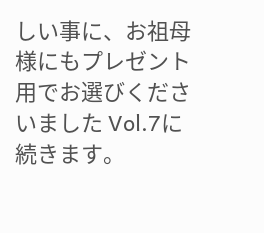しい事に、お祖母様にもプレゼント用でお選びくださいました Vol.7に続きます。